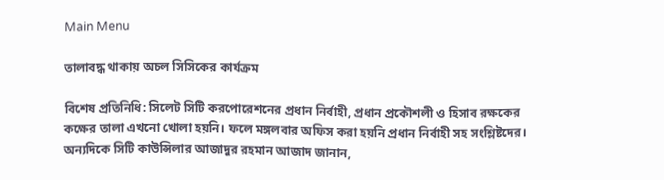Main Menu

তালাবদ্ধ থাকায় অচল সিসিকের কার্যক্রম

বিশেষ প্রতিনিধি: সিলেট সিটি করপোরেশনের প্রধান নির্বাহী, প্রধান প্রকৌশলী ও হিসাব রক্ষকের কক্ষের তালা এখনো খোলা হয়নি। ফলে মঙ্গলবার অফিস করা হয়নি প্রধান নির্বাহী সহ সংশ্লিষ্টদের।
অন্যদিকে সিটি কাউন্সিলার আজাদুর রহমান আজাদ জানান,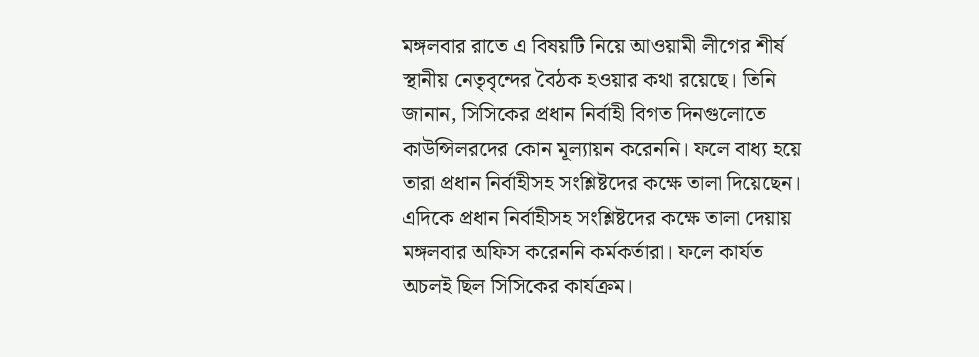মঙ্গলবার রাতে এ বিষয়টি নিয়ে আওয়ামী লীগের শীর্ষ স্থানীয় নেতৃবৃন্দের বৈঠক হওয়ার কথা রয়েছে। তিনি জানান, সিসিকের প্রধান নির্বাহী বিগত দিনগুলোতে কাউন্সিলরদের কোন মূল্যায়ন করেননি। ফলে বাধ্য হয়ে তারা প্রধান নির্বাহীসহ সংশ্লিষ্টদের কক্ষে তালা দিয়েছেন।
এদিকে প্রধান নির্বাহীসহ সংশ্লিষ্টদের কক্ষে তালা দেয়ায় মঙ্গলবার অফিস করেননি কর্মকর্তারা। ফলে কার্যত অচলই ছিল সিসিকের কার্যক্রম।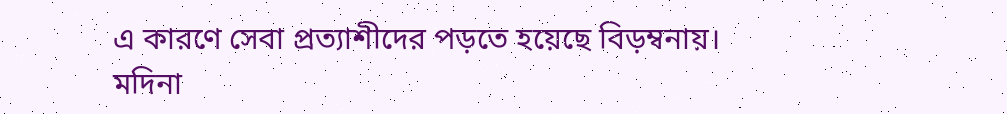এ কারণে সেবা প্রত্যাশীদের পড়তে হয়েছে বিড়ম্বনায়।
মদিনা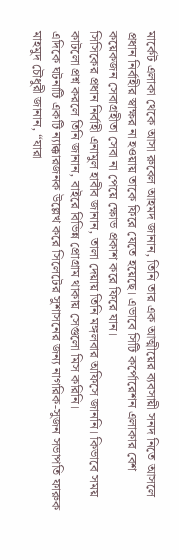মার্কেট এলাকা থেকে আসা রুবেল আহমদ জানান, তিনি তার এক আত্মীয়ের ব্যবসায়ী সনদ নিতে আসলে প্রধান নির্বাহীর স্বাক্ষর না হওয়ায় তাকে ফিরে যেতে হয়েছে। এভাবে সিটি কর্পোরেশন এলাকার বেশ কয়েকজন সেবাগ্রহীতা সেবা না পেয়ে ক্ষোভ প্রকাশ করে ফিরে যান।
সিসিকের প্রধান নির্বাহী এনামুল হাবীব জানান, তালা দেয়ায় তিনি মঙ্গলবার অফিসে জাননি। কিভাবে সময় কাটলো প্রশ্ন করলে তিনি জানান, বাইরে বিভিন্ন প্রোগ্রাম থাকায় সেগুলো মিস করিনি।
এদিকে ঘটনাটি একটি ন্যাক্কারজনক উল্লেখ করে সিলেটের সুশাসনের জন্য নাগরিক-সুজন সভাপতি ফারুক মাহমুদ চৌধুরী জানান, “যারা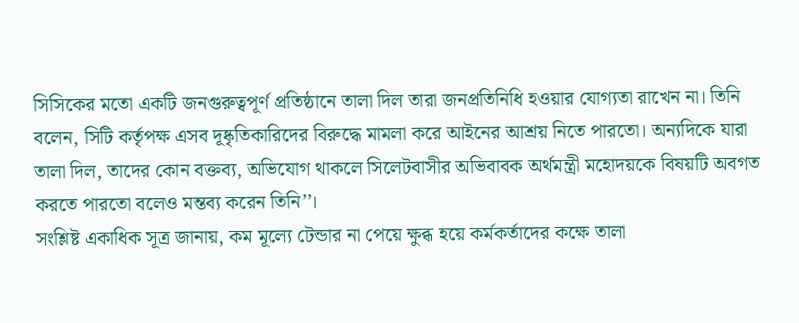সিসিকের মতো একটি জনগুরুত্বপূর্ণ প্রতিষ্ঠানে তালা দিল তারা জনপ্রতিনিধি হওয়ার যোগ্যতা রাখেন না। তিনি বলেন, সিটি কর্তৃপক্ষ এসব দূষ্কৃতিকারিদের বিরুদ্ধে মামলা করে আইনের আশ্রয় নিতে পারতো। অন্যদিকে যারা তালা দিল, তাদের কোন বক্তব্য, অভিযোগ থাকলে সিলেটবাসীর অভিবাবক অর্থমন্ত্রী মহোদয়কে বিষয়টি অবগত করতে পারতো বলেও মন্তব্য করেন তিনি’’।
সংশ্লিষ্ট একাধিক সূত্র জানায়, কম মূল্যে টেন্ডার না পেয়ে ক্ষুব্ধ হয়ে কর্মকর্তাদের কক্ষে তালা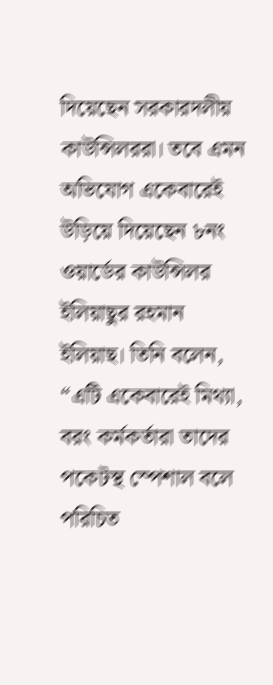দিয়েছেন সরকারদলীয় কাউন্সিলররা। তবে এমন অভিযোগ একেবারেই উড়িয়ে দিয়েছেন ৮নং ওয়ার্ডের কাউন্সিলর ইলিয়াছুর রহমান ইলিয়াছ। তিনি বলেন, “এটি একেবারেই মিথ্যা, বরং কর্মকর্তারা তাদের পকেটস্থ স্পেশাল বলে পরিচিত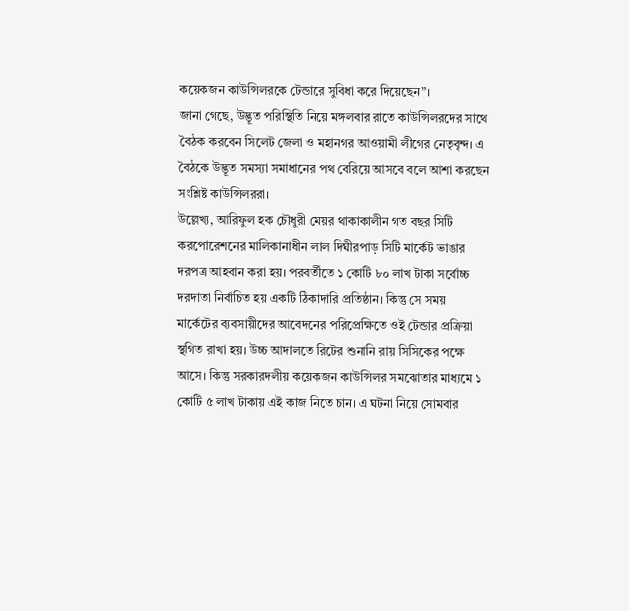কয়েকজন কাউন্সিলরকে টেন্ডারে সুবিধা করে দিয়েছেন”।
জানা গেছে, উদ্ভূত পরিস্থিতি নিয়ে মঙ্গলবার রাতে কাউন্সিলরদের সাথে বৈঠক করবেন সিলেট জেলা ও মহানগর আওয়ামী লীগের নেতৃবৃন্দ। এ বৈঠকে উদ্ভূত সমস্যা সমাধানের পথ বেরিয়ে আসবে বলে আশা করছেন সংশ্লিষ্ট কাউন্সিলররা।
উল্লেখ্য, আরিফুল হক চৌধুরী মেয়র থাকাকালীন গত বছর সিটি করপোরেশনের মালিকানাধীন লাল দিঘীরপাড় সিটি মার্কেট ভাঙার দরপত্র আহবান করা হয়। পরবর্তীতে ১ কোটি ৮০ লাখ টাকা সর্বোচ্চ দরদাতা নির্বাচিত হয় একটি ঠিকাদারি প্রতিষ্ঠান। কিন্তু সে সময় মার্কেটের ব্যবসায়ীদের আবেদনের পরিপ্রেক্ষিতে ওই টেন্ডার প্রক্রিয়া স্থগিত রাখা হয়। উচ্চ আদালতে রিটের শুনানি রায় সিসিকের পক্ষে আসে। কিন্তু সরকারদলীয় কয়েকজন কাউন্সিলর সমঝোতার মাধ্যমে ১ কোটি ৫ লাখ টাকায় এই কাজ নিতে চান। এ ঘটনা নিয়ে সোমবার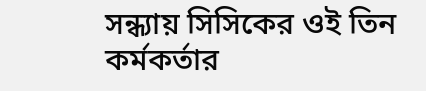সন্ধ্যায় সিসিকের ওই তিন কর্মকর্তার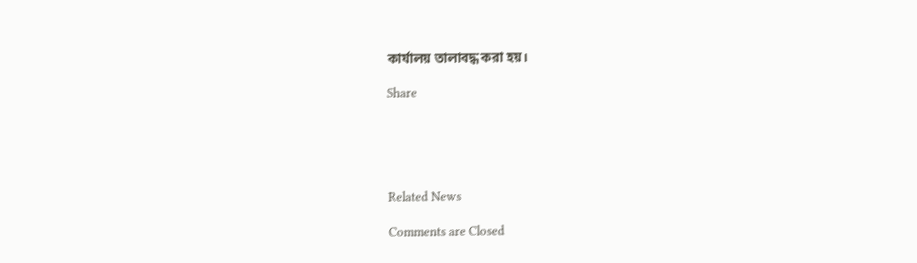কার্যালয় তালাবদ্ধ করা হয়।

Share





Related News

Comments are Closed